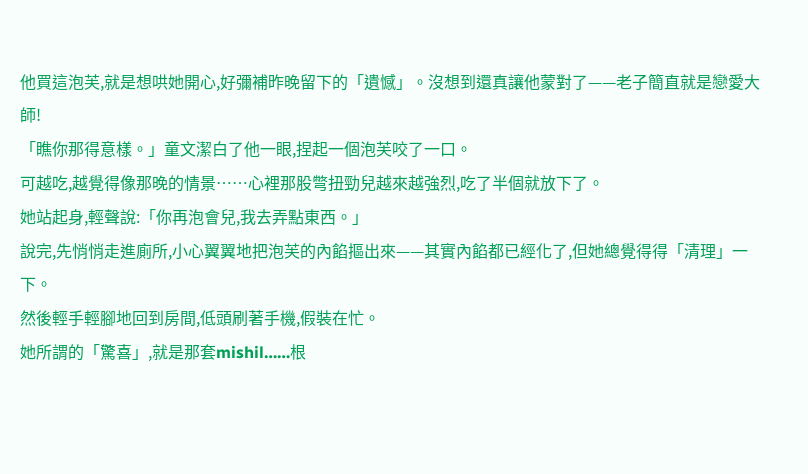他買這泡芙,就是想哄她開心,好彌補昨晚留下的「遺憾」。沒想到還真讓他蒙對了——老子簡直就是戀愛大師!
「瞧你那得意樣。」童文潔白了他一眼,捏起一個泡芙咬了一口。
可越吃,越覺得像那晚的情景……心裡那股彆扭勁兒越來越強烈,吃了半個就放下了。
她站起身,輕聲說:「你再泡會兒,我去弄點東西。」
說完,先悄悄走進廁所,小心翼翼地把泡芙的內餡摳出來——其實內餡都已經化了,但她總覺得得「清理」一下。
然後輕手輕腳地回到房間,低頭刷著手機,假裝在忙。
她所謂的「驚喜」,就是那套mishil……根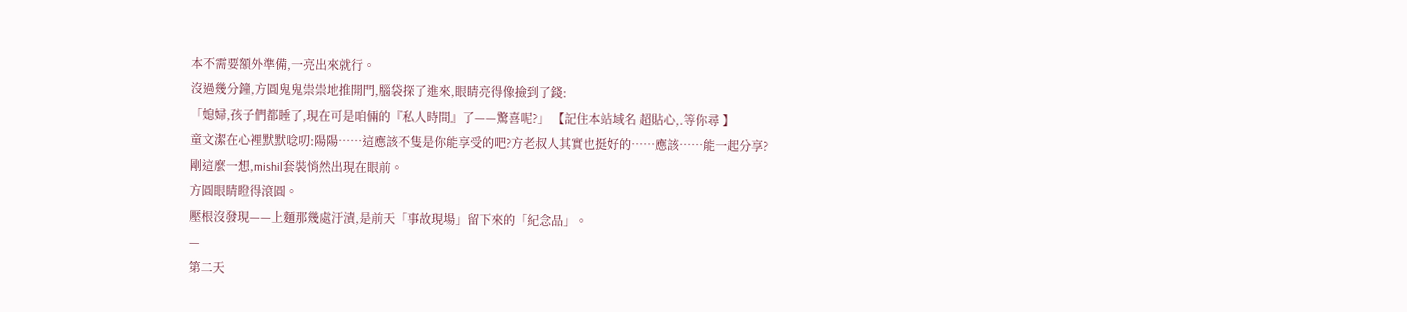本不需要額外準備,一亮出來就行。
沒過幾分鐘,方圓鬼鬼祟祟地推開門,腦袋探了進來,眼睛亮得像撿到了錢:
「媳婦,孩子們都睡了,現在可是咱倆的『私人時間』了——驚喜呢?」 【記住本站域名 超貼心,.等你尋 】
童文潔在心裡默默唸叨:陽陽……這應該不隻是你能享受的吧?方老叔人其實也挺好的……應該……能一起分享?
剛這麼一想,mishil套裝悄然出現在眼前。
方圓眼睛瞪得滾圓。
壓根沒發現——上麵那幾處汙漬,是前天「事故現場」留下來的「紀念品」。
—
第二天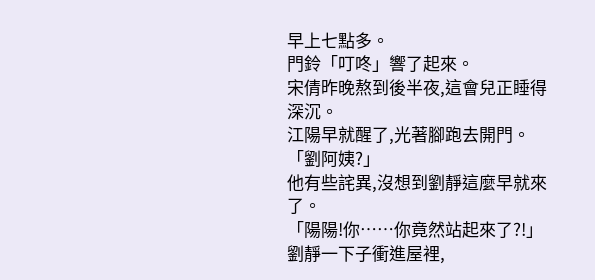早上七點多。
門鈴「叮咚」響了起來。
宋倩昨晚熬到後半夜,這會兒正睡得深沉。
江陽早就醒了,光著腳跑去開門。
「劉阿姨?」
他有些詫異,沒想到劉靜這麼早就來了。
「陽陽!你……你竟然站起來了?!」
劉靜一下子衝進屋裡,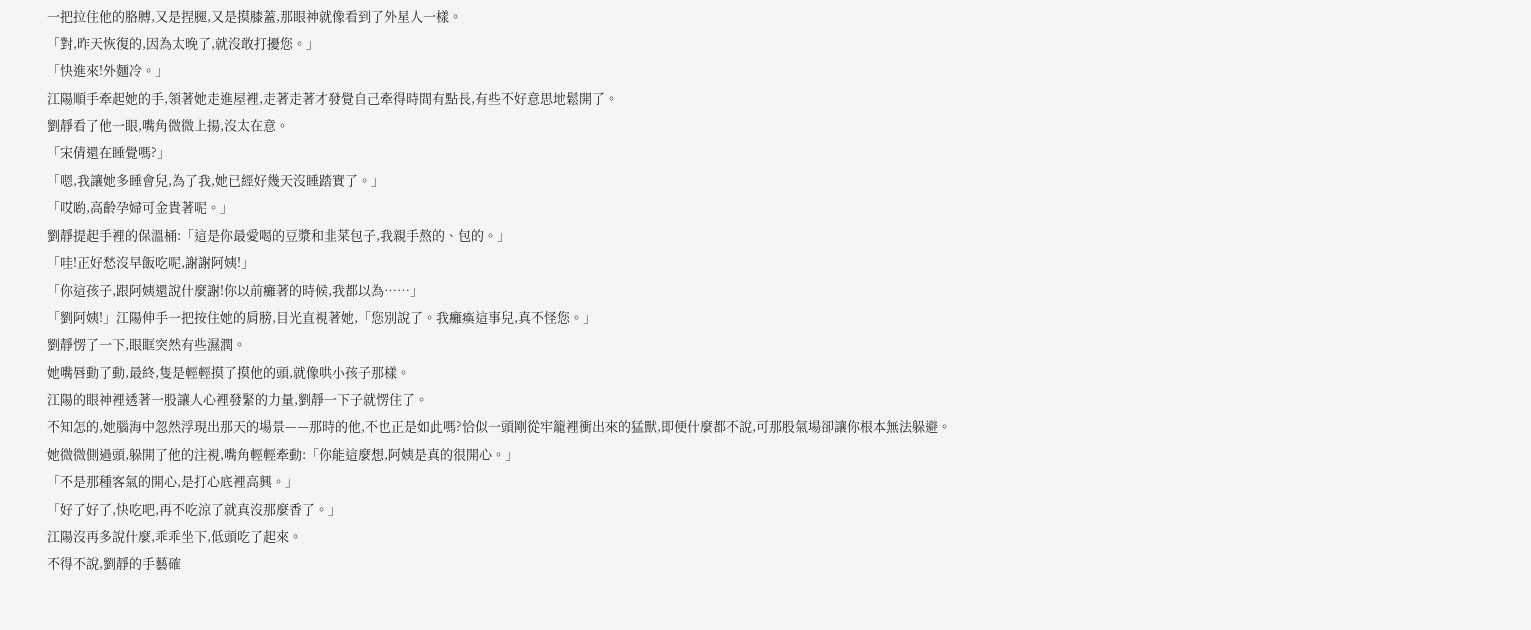一把拉住他的胳膊,又是捏腿,又是摸膝蓋,那眼神就像看到了外星人一樣。
「對,昨天恢復的,因為太晚了,就沒敢打擾您。」
「快進來!外麵冷。」
江陽順手牽起她的手,領著她走進屋裡,走著走著才發覺自己牽得時間有點長,有些不好意思地鬆開了。
劉靜看了他一眼,嘴角微微上揚,沒太在意。
「宋倩還在睡覺嗎?」
「嗯,我讓她多睡會兒,為了我,她已經好幾天沒睡踏實了。」
「哎喲,高齡孕婦可金貴著呢。」
劉靜提起手裡的保溫桶:「這是你最愛喝的豆漿和韭菜包子,我親手熬的、包的。」
「哇!正好愁沒早飯吃呢,謝謝阿姨!」
「你這孩子,跟阿姨還說什麼謝!你以前癱著的時候,我都以為……」
「劉阿姨!」江陽伸手一把按住她的肩膀,目光直視著她,「您別說了。我癱瘓這事兒,真不怪您。」
劉靜愣了一下,眼眶突然有些濕潤。
她嘴唇動了動,最終,隻是輕輕摸了摸他的頭,就像哄小孩子那樣。
江陽的眼神裡透著一股讓人心裡發緊的力量,劉靜一下子就愣住了。
不知怎的,她腦海中忽然浮現出那天的場景——那時的他,不也正是如此嗎?恰似一頭剛從牢籠裡衝出來的猛獸,即便什麼都不說,可那股氣場卻讓你根本無法躲避。
她微微側過頭,躲開了他的注視,嘴角輕輕牽動:「你能這麼想,阿姨是真的很開心。」
「不是那種客氣的開心,是打心底裡高興。」
「好了好了,快吃吧,再不吃涼了就真沒那麼香了。」
江陽沒再多說什麼,乖乖坐下,低頭吃了起來。
不得不說,劉靜的手藝確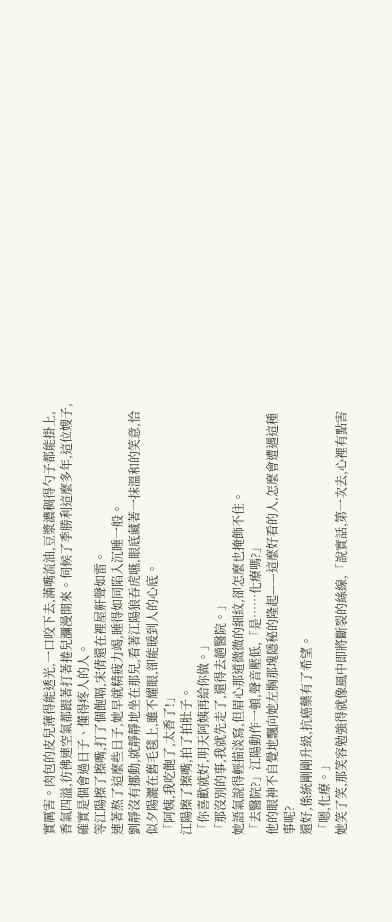實厲害。肉包的皮兒薄得能透光,一口咬下去,滿嘴流油,豆漿濃稠得勺子都能掛上,香氣四溢,彷彿連空氣都跟著打著捲兒瀰漫開來。伺候了季勝利這麼多年,這位嫂子,確實是個會過日子、懂得疼人的人。
等江陽擦了擦嘴,打了個飽嗝,宋倩還在裡屋鼾聲如雷。
連著熬了這麼些日子,她早就精疲力竭,睡得如同陷入沉睡一般。
劉靜沒有挪動,就靜靜地坐在那兒,看著江陽狼吞虎嚥,眼底藏著一抹溫和的笑意,恰似夕陽灑在舊毛毯上,雖不耀眼,卻能暖到人的心底。
「阿姨,我吃飽了,太香了!」
江陽擦了擦嘴,拍了拍肚子。
「你喜歡就好,明天阿姨再給你做。」
「那沒別的事,我就先走了,還得去趟醫院。」
她語氣說得輕描淡寫,但眉心那道微微的細紋,卻怎麼也掩飾不住。
「去醫院?」江陽動作一頓,聲音壓低,「是……化療嗎?」
他的眼神不自覺地飄向她左胸那塊隱秘的隆起——這麼好看的人,怎麼會遭遇這種事呢?
還好,係統剛剛升級,抗癌藥有了希望。
「嗯,化療。」
她笑了笑,那笑容勉強得就像風中即將斷裂的絲線,「說實話,第一次去,心裡有點害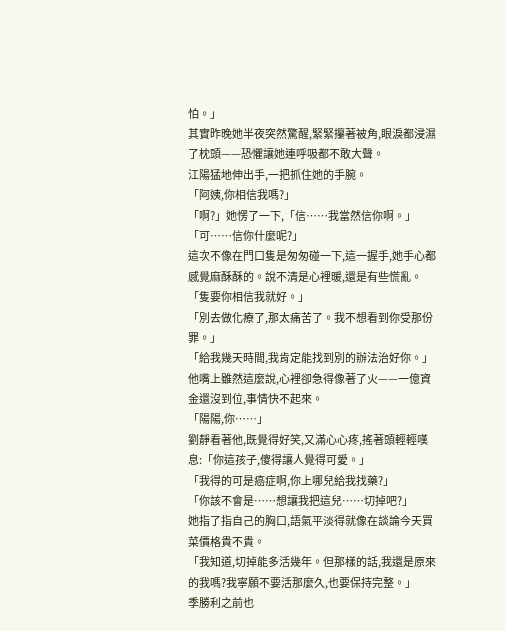怕。」
其實昨晚她半夜突然驚醒,緊緊攥著被角,眼淚都浸濕了枕頭——恐懼讓她連呼吸都不敢大聲。
江陽猛地伸出手,一把抓住她的手腕。
「阿姨,你相信我嗎?」
「啊?」她愣了一下,「信……我當然信你啊。」
「可……信你什麼呢?」
這次不像在門口隻是匆匆碰一下,這一握手,她手心都感覺麻酥酥的。說不清是心裡暖,還是有些慌亂。
「隻要你相信我就好。」
「別去做化療了,那太痛苦了。我不想看到你受那份罪。」
「給我幾天時間,我肯定能找到別的辦法治好你。」
他嘴上雖然這麼說,心裡卻急得像著了火——一億資金還沒到位,事情快不起來。
「陽陽,你……」
劉靜看著他,既覺得好笑,又滿心心疼,搖著頭輕輕嘆息:「你這孩子,傻得讓人覺得可愛。」
「我得的可是癌症啊,你上哪兒給我找藥?」
「你該不會是……想讓我把這兒……切掉吧?」
她指了指自己的胸口,語氣平淡得就像在談論今天買菜價格貴不貴。
「我知道,切掉能多活幾年。但那樣的話,我還是原來的我嗎?我寧願不要活那麼久,也要保持完整。」
季勝利之前也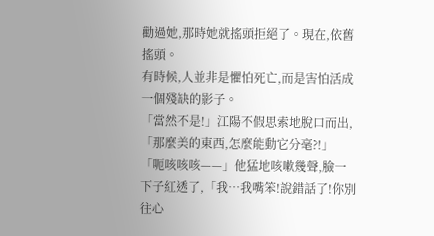勸過她,那時她就搖頭拒絕了。現在,依舊搖頭。
有時候,人並非是懼怕死亡,而是害怕活成一個殘缺的影子。
「當然不是!」江陽不假思索地脫口而出,「那麼美的東西,怎麼能動它分毫?!」
「呃咳咳咳——」他猛地咳嗽幾聲,臉一下子紅透了,「我…我嘴笨!說錯話了!你別往心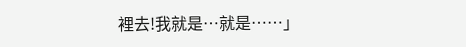裡去!我就是…就是……」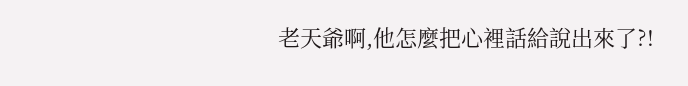老天爺啊,他怎麼把心裡話給說出來了?!